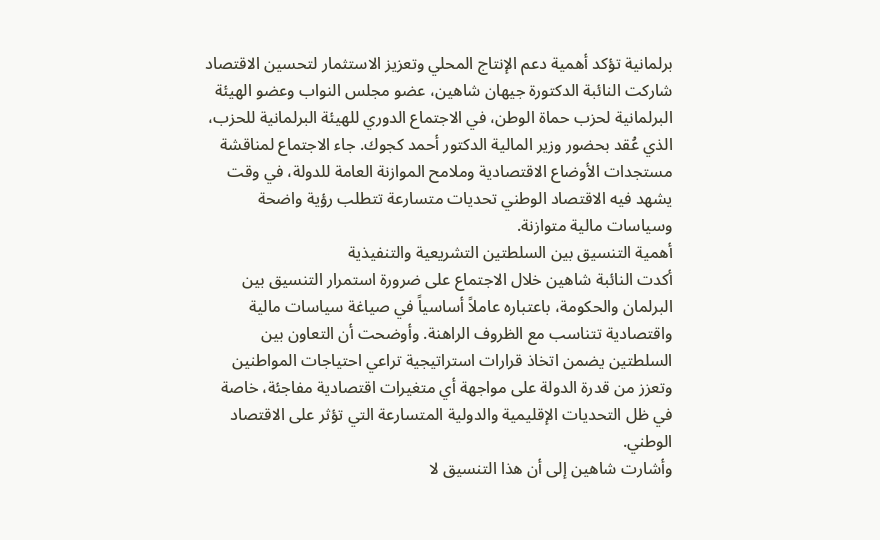برلمانية تؤكد أهمية دعم الإنتاج المحلي وتعزيز الاستثمار لتحسين الاقتصاد
شاركت النائبة الدكتورة جيهان شاهين، عضو مجلس النواب وعضو الهيئة البرلمانية لحزب حماة الوطن، في الاجتماع الدوري للهيئة البرلمانية للحزب، الذي عُقد بحضور وزير المالية الدكتور أحمد كجوك. جاء الاجتماع لمناقشة مستجدات الأوضاع الاقتصادية وملامح الموازنة العامة للدولة، في وقت يشهد فيه الاقتصاد الوطني تحديات متسارعة تتطلب رؤية واضحة وسياسات مالية متوازنة.
أهمية التنسيق بين السلطتين التشريعية والتنفيذية
أكدت النائبة شاهين خلال الاجتماع على ضرورة استمرار التنسيق بين البرلمان والحكومة، باعتباره عاملاً أساسياً في صياغة سياسات مالية واقتصادية تتناسب مع الظروف الراهنة. وأوضحت أن التعاون بين السلطتين يضمن اتخاذ قرارات استراتيجية تراعي احتياجات المواطنين وتعزز من قدرة الدولة على مواجهة أي متغيرات اقتصادية مفاجئة، خاصة في ظل التحديات الإقليمية والدولية المتسارعة التي تؤثر على الاقتصاد الوطني.
وأشارت شاهين إلى أن هذا التنسيق لا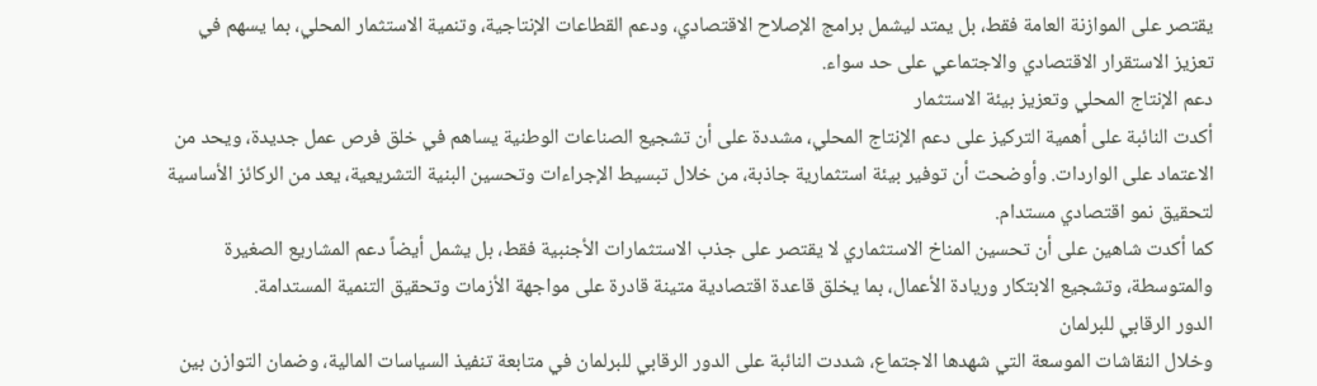يقتصر على الموازنة العامة فقط، بل يمتد ليشمل برامج الإصلاح الاقتصادي، ودعم القطاعات الإنتاجية، وتنمية الاستثمار المحلي، بما يسهم في تعزيز الاستقرار الاقتصادي والاجتماعي على حد سواء.
دعم الإنتاج المحلي وتعزيز بيئة الاستثمار
أكدت النائبة على أهمية التركيز على دعم الإنتاج المحلي، مشددة على أن تشجيع الصناعات الوطنية يساهم في خلق فرص عمل جديدة، ويحد من الاعتماد على الواردات. وأوضحت أن توفير بيئة استثمارية جاذبة، من خلال تبسيط الإجراءات وتحسين البنية التشريعية، يعد من الركائز الأساسية لتحقيق نمو اقتصادي مستدام.
كما أكدت شاهين على أن تحسين المناخ الاستثماري لا يقتصر على جذب الاستثمارات الأجنبية فقط، بل يشمل أيضاً دعم المشاريع الصغيرة والمتوسطة، وتشجيع الابتكار وريادة الأعمال، بما يخلق قاعدة اقتصادية متينة قادرة على مواجهة الأزمات وتحقيق التنمية المستدامة.
الدور الرقابي للبرلمان
وخلال النقاشات الموسعة التي شهدها الاجتماع، شددت النائبة على الدور الرقابي للبرلمان في متابعة تنفيذ السياسات المالية، وضمان التوازن بين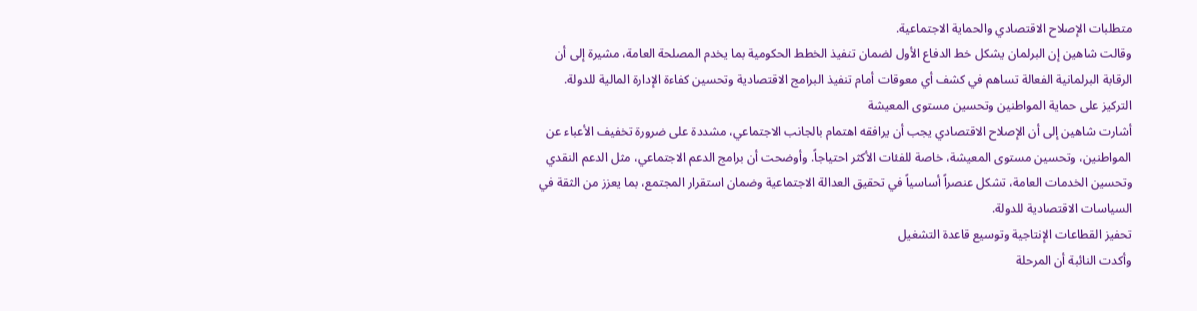متطلبات الإصلاح الاقتصادي والحماية الاجتماعية.
وقالت شاهين إن البرلمان يشكل خط الدفاع الأول لضمان تنفيذ الخطط الحكومية بما يخدم المصلحة العامة، مشيرة إلى أن الرقابة البرلمانية الفعالة تساهم في كشف أي معوقات أمام تنفيذ البرامج الاقتصادية وتحسين كفاءة الإدارة المالية للدولة.
التركيز على حماية المواطنين وتحسين مستوى المعيشة
أشارت شاهين إلى أن الإصلاح الاقتصادي يجب أن يرافقه اهتمام بالجانب الاجتماعي، مشددة على ضرورة تخفيف الأعباء عن المواطنين، وتحسين مستوى المعيشة، خاصة للفئات الأكثر احتياجاً. وأوضحت أن برامج الدعم الاجتماعي، مثل الدعم النقدي وتحسين الخدمات العامة، تشكل عنصراً أساسياً في تحقيق العدالة الاجتماعية وضمان استقرار المجتمع، بما يعزز من الثقة في السياسات الاقتصادية للدولة.
تحفيز القطاعات الإنتاجية وتوسيع قاعدة التشغيل
وأكدت النائبة أن المرحلة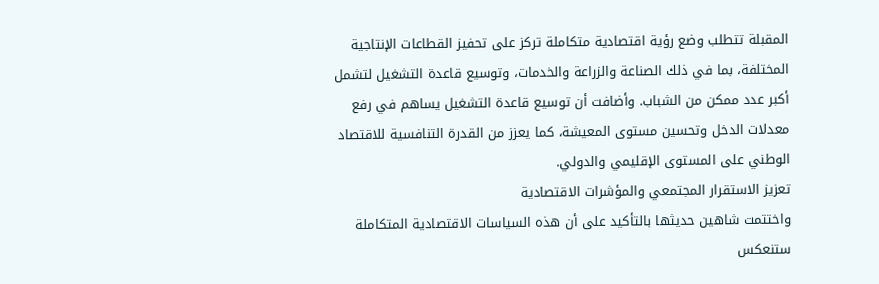المقبلة تتطلب وضع رؤية اقتصادية متكاملة تركز على تحفيز القطاعات الإنتاجية المختلفة، بما في ذلك الصناعة والزراعة والخدمات، وتوسيع قاعدة التشغيل لتشمل أكبر عدد ممكن من الشباب. وأضافت أن توسيع قاعدة التشغيل يساهم في رفع معدلات الدخل وتحسين مستوى المعيشة، كما يعزز من القدرة التنافسية للاقتصاد الوطني على المستوى الإقليمي والدولي.
تعزيز الاستقرار المجتمعي والمؤشرات الاقتصادية
واختتمت شاهين حديثها بالتأكيد على أن هذه السياسات الاقتصادية المتكاملة ستنعكس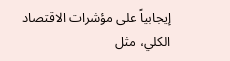إيجابياً على مؤشرات الاقتصاد الكلي، مثل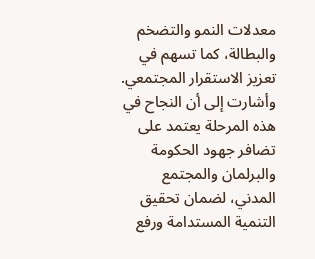معدلات النمو والتضخم والبطالة، كما تسهم في تعزيز الاستقرار المجتمعي. وأشارت إلى أن النجاح في هذه المرحلة يعتمد على تضافر جهود الحكومة والبرلمان والمجتمع المدني، لضمان تحقيق التنمية المستدامة ورفع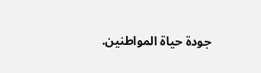جودة حياة المواطنين.